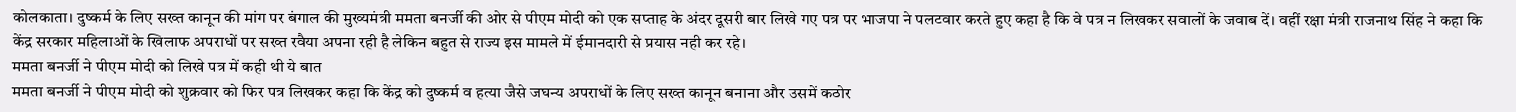कोलकाता। दुष्कर्म के लिए सख्त कानून की मांग पर बंगाल की मुख्यमंत्री ममता बनर्जी की ओर से पीएम मोदी को एक सप्ताह के अंदर दूसरी बार लिखे गए पत्र पर भाजपा ने पलटवार करते हुए कहा है कि वे पत्र न लिखकर सवालों के जवाब दें। वहीं रक्षा मंत्री राजनाथ सिंह ने कहा कि केंद्र सरकार महिलाओं के खिलाफ अपराधों पर सख्त रवैया अपना रही है लेकिन बहुत से राज्य इस मामले में ईमानदारी से प्रयास नही कर रहे।
ममता बनर्जी ने पीएम मोदी को लिखे पत्र में कही थी ये बात
ममता बनर्जी ने पीएम मोदी को शुक्रवार को फिर पत्र लिखकर कहा कि केंद्र को दुष्कर्म व हत्या जैसे जघन्य अपराधों के लिए सख्त कानून बनाना और उसमें कठोर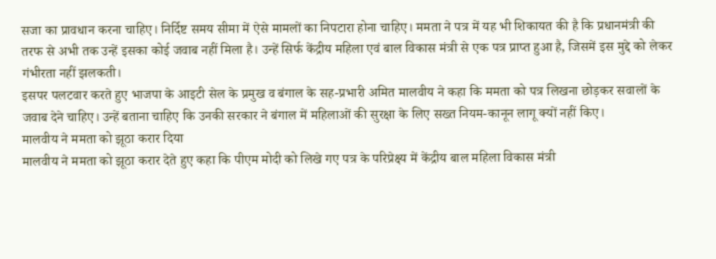सजा का प्रावधान करना चाहिए। निर्दिष्ट समय सीमा में ऐसे मामलों का निपटारा होना चाहिए। ममता ने पत्र में यह भी शिकायत की है कि प्रधानमंत्री की तरफ से अभी तक उन्हें इसका कोई जवाब नहीं मिला है। उन्हें सिर्फ केंद्रीय महिला एवं बाल विकास मंत्री से एक पत्र प्राप्त हुआ है, जिसमें इस मुद्दे को लेकर गंभीरता नहीं झलकती।
इसपर पलटवार करते हुए भाजपा के आइटी सेल के प्रमुख व बंगाल के सह-प्रभारी अमित मालवीय ने कहा कि ममता को पत्र लिखना छोड़कर सवालों के जवाब देने चाहिए। उन्हें बताना चाहिए कि उनकी सरकार ने बंगाल में महिलाओं की सुरक्षा के लिए सख्त नियम-कानून लागू क्यों नहीं किए।
मालवीय ने ममता को झूठा करार दिया
मालवीय ने ममता को झूठा करार देते हुए कहा कि पीएम मोदी को लिखे गए पत्र के परिप्रेक्ष्य में केंद्रीय बाल महिला विकास मंत्री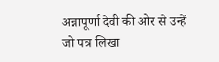अन्नापूर्णा देवी की ओर से उन्हें जो पत्र लिखा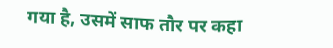गया है, उसमें साफ तौर पर कहा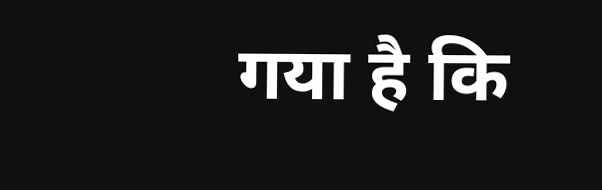गया है कि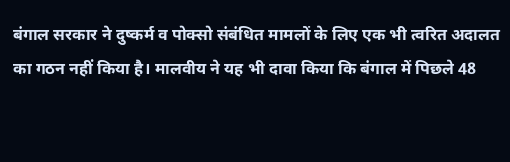बंगाल सरकार ने दुष्कर्म व पोक्सो संबंधित मामलों के लिए एक भी त्वरित अदालत का गठन नहीं किया है। मालवीय ने यह भी दावा किया कि बंगाल में पिछले 48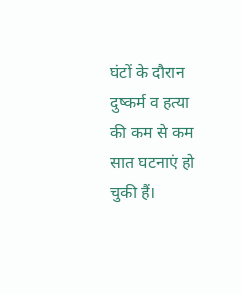घंटों के दौरान दुष्कर्म व हत्या की कम से कम सात घटनाएं हो चुकी हैं।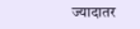ज्यादातर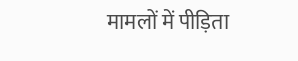मामलों में पीड़िता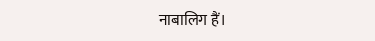नाबालिग हैं।